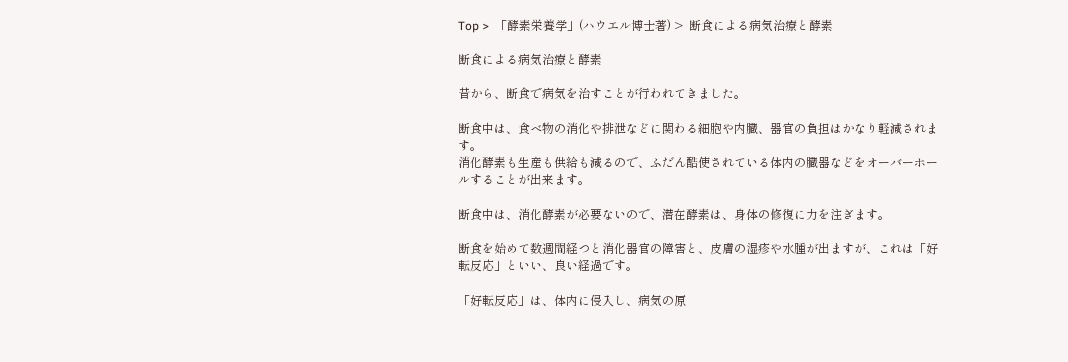Top >  「酵素栄養学」(ハウエル博士著) >  断食による病気治療と酵素

断食による病気治療と酵素

昔から、断食で病気を治すことが行われてきました。

断食中は、食べ物の消化や排泄などに関わる細胞や内臓、器官の負担はかなり軽減されます。
消化酵素も生産も供給も減るので、ふだん酷使されている体内の臓器などをオーバーホールすることが出来ます。

断食中は、消化酵素が必要ないので、潜在酵素は、身体の修復に力を注ぎます。

断食を始めて数週間経つと消化器官の障害と、皮膚の湿疹や水腫が出ますが、これは「好転反応」といい、良い経過です。

「好転反応」は、体内に侵入し、病気の原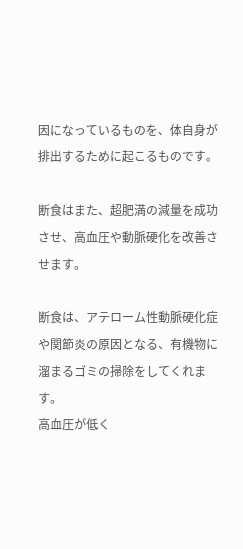因になっているものを、体自身が排出するために起こるものです。

断食はまた、超肥満の減量を成功させ、高血圧や動脈硬化を改善させます。

断食は、アテローム性動脈硬化症や関節炎の原因となる、有機物に溜まるゴミの掃除をしてくれます。
高血圧が低く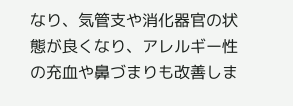なり、気管支や消化器官の状態が良くなり、アレルギー性の充血や鼻づまりも改善しま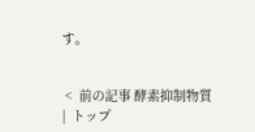す。


 <  前の記事 酵素抑制物質  |  トップ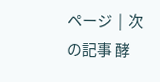ページ  |  次の記事 酵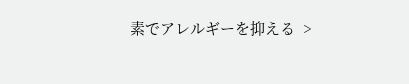素でアレルギーを抑える  >